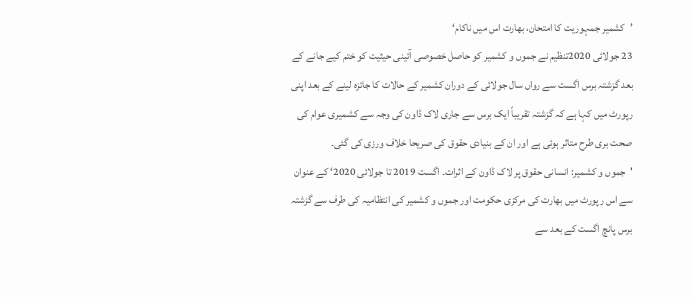’کشمیر جمہوریت کا امتحان، بھارت اس میں ناکام‘
23 جولائی 2020تنظیم نے جموں و کشمیر کو حاصل خصوصی آئینی حیثیت کو ختم کیے جانے کے بعد گزشتہ برس اگست سے رواں سال جولائی کے دوران کشمیر کے حالات کا جائزہ لینے کے بعد اپنی رپورٹ میں کہا ہے کہ گزشتہ تقریباً ایک برس سے جاری لاک ڈاون کی وجہ سے کشمیری عوام کی صحت بری طرح متاثر ہوئی ہے اور ان کے بنیادی حقوق کی صریحا خلاف ورزی کی گئی۔
'جموں و کشمیر: انسانی حقوق پر لاک ڈاون کے اثرات۔ اگست 2019 تا جولائی 2020‘ کے عنوان سے اس رپورٹ میں بھارت کی مرکزی حکومت اور جموں و کشمیر کی انتظامیہ کی طرف سے گزشتہ برس پانچ اگست کے بعد سے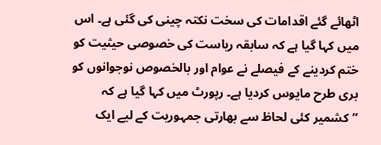اٹھائے گئے اقدامات کی سخت نکتہ چینی کی گئی ہے۔ اس میں کہا گیا ہے کہ سابقہ ریاست کی خصوصی حیثیت کو ختم کردینے کے فیصلے نے عوام اور بالخصوص نوجوانوں کو بری طرح مایوس کردیا ہے۔ رپورٹ میں کہا گیا ہے کہ ”کشمیر کئی لحاظ سے بھارتی جمہوریت کے لیے ایک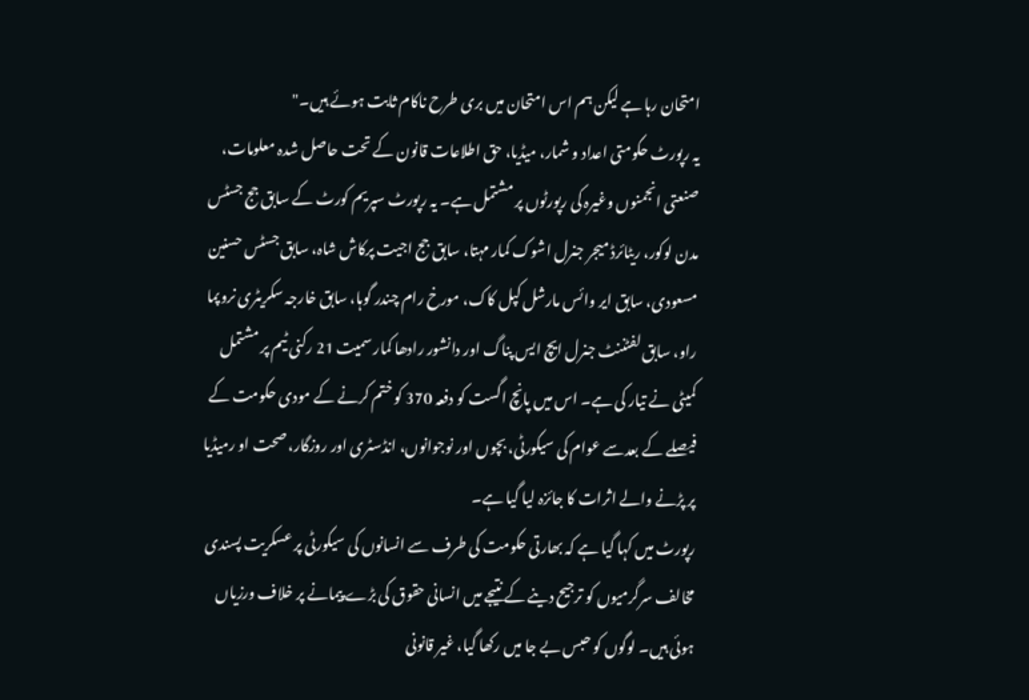امتحان رہا ہے لیکن ہم اس امتحان میں بری طرح ناکام ثابت ہوئے ہیں۔"
یہ رپورٹ حکومتی اعداد و شمار، میڈیا، حق اطلاعات قانون کے تحت حاصل شدہ معلومات، صنعتی انجمنوں وغیرہ کی رپورٹوں پر مشتمل ہے۔ یہ رپورٹ سپریم کورٹ کے سابق جج جسٹس مدن لوکور، ریٹائرڈ میجر جنرل اشوک کمار مہتا، سابق جج اجیت پرکاش شاہ، سابق جسٹس حسنین مسعودی، سابق ایر وائس مارشل کپل کاک، مورخ رام چندر گوہا، سابق خارجہ سکریٹری نروپما راو، سابق لفٹننٹ جنرل ایچ ایس پناگ اور دانشور رادھا کمار سمیت 21 رکنی ٹیم پر مشتمل کمیٹی نے تیار کی ہے۔ اس میں پانچ اگست کو دفعہ 370 کو ختم کرنے کے مودی حکومت کے فیصلے کے بعدسے عوام کی سیکورٹی، بچوں اور نوجوانوں، انڈسٹری اور روزگار، صحت او رمیڈیا پر پڑنے والے اثرات کا جائزہ لیا گیا ہے۔
رپورٹ میں کہا گیا ہے کہ بھارتی حکومت کی طرف سے انسانوں کی سیکورٹی پر عسکریت پسندی مخالف سرگرمیوں کو ترجیح دینے کے نتیجے میں انسانی حقوق کی بڑے پیمانے پر خلاف ورزیاں ہوئی ہیں۔ لوگوں کو حبس بے جا میں رکھا گیا، غیر قانونی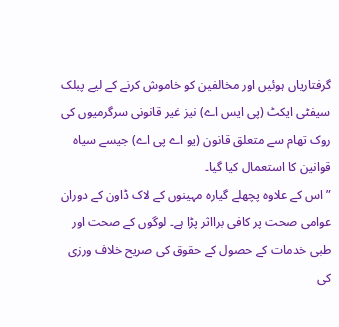گرفتاریاں ہوئیں اور مخالفین کو خاموش کرنے کے لیے پبلک سیفٹی ایکٹ (پی ایس اے) نیز غیر قانونی سرگرمیوں کی روک تھام سے متعلق قانون (یو اے پی اے) جیسے سیاہ قوانین کا استعمال کیا گیا۔
”اس کے علاوہ پچھلے گیارہ مہینوں کے لاک ڈاون کے دوران عوامی صحت پر کافی برااثر پڑا ہے۔ لوگوں کے صحت اور طبی خدمات کے حصول کے حقوق کی صریح خلاف ورزی کی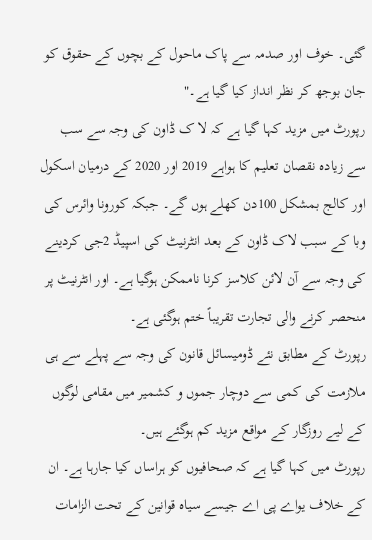گئی۔ خوف اور صدمہ سے پاک ماحول کے بچوں کے حقوق کو جان بوجھ کر نظر انداز کیا گیا ہے۔"
رپورٹ میں مزید کہا گیا ہے کہ لا ک ڈاون کی وجہ سے سب سے زیادہ نقصان تعلیم کا ہواہے 2019 اور 2020 کے درمیان اسکول اور کالج بمشکل 100دن کھلے ہوں گے۔ جبکہ کورونا وائرس کی وبا کے سبب لاک ڈاون کے بعد انٹرنیٹ کی اسپیڈ 2جی کردینے کی وجہ سے آن لائن کلاسز کرنا ناممکن ہوگیا ہے۔ اور انٹرنیٹ پر منحصر کرنے والی تجارت تقریباً ختم ہوگئی ہے۔
رپورٹ کے مطابق نئے ڈومیسائل قانون کی وجہ سے پہلے سے ہی ملازمت کی کمی سے دوچار جموں و کشمیر میں مقامی لوگوں کے لیے روزگار کے مواقع مزید کم ہوگئے ہیں۔
رپورٹ میں کہا گیا ہے کہ صحافیوں کو ہراساں کیا جارہا ہے۔ ان کے خلاف یواے پی اے جیسے سیاہ قوانین کے تحت الزامات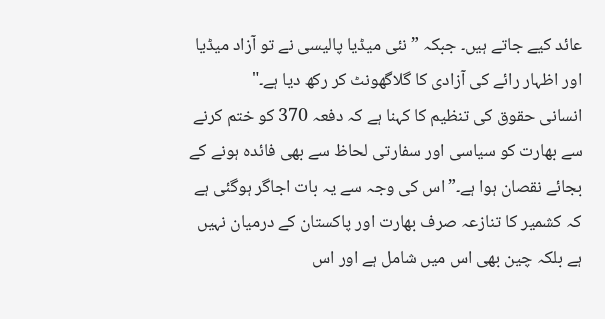عائد کیے جاتے ہیں۔ جبکہ ”نئی میڈیا پالیسی نے تو آزاد میڈیا اور اظہار رائے کی آزادی کا گلاگھونٹ کر رکھ دیا ہے۔"
انسانی حقوق کی تنظیم کا کہنا ہے کہ دفعہ 370 کو ختم کرنے سے بھارت کو سیاسی اور سفارتی لحاظ سے بھی فائدہ ہونے کے بجائے نقصان ہوا ہے۔”اس کی وجہ سے یہ بات اجاگر ہوگئی ہے کہ کشمیر کا تنازعہ صرف بھارت اور پاکستان کے درمیان نہیں ہے بلکہ چین بھی اس میں شامل ہے اور اس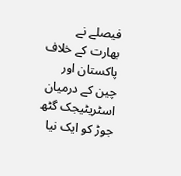فیصلے نے بھارت کے خلاف پاکستان اور چین کے درمیان اسٹریٹیجک گٹھ جوڑ کو ایک نیا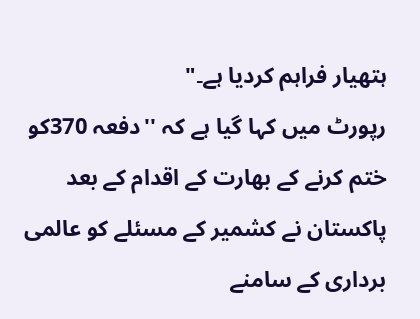ہتھیار فراہم کردیا ہے۔"
رپورٹ میں کہا گیا ہے کہ ''دفعہ 370کو ختم کرنے کے بھارت کے اقدام کے بعد پاکستان نے کشمیر کے مسئلے کو عالمی برداری کے سامنے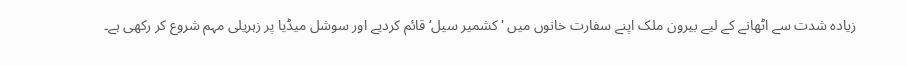زیادہ شدت سے اٹھانے کے لیے بیرون ملک اپنے سفارت خانوں میں 'کشمیر سیل‘ قائم کردیے اور سوشل میڈیا پر زہریلی مہم شروع کر رکھی ہے۔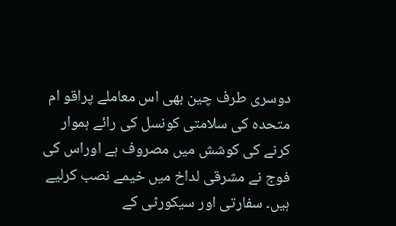دوسری طرف چین بھی اس معاملے پراقو ام متحدہ کی سلامتی کونسل کی رائے ہموار کرنے کی کوشش میں مصروف ہے اوراس کی فوج نے مشرقی لداخ میں خیمے نصب کرلیے ہیں۔ سفارتی اور سیکورٹی کے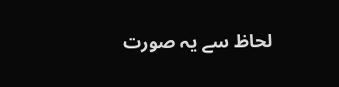لحاظ سے یہ صورت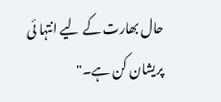حال بھارت کے لیے انتہا ئی پریشان کن ہے۔"